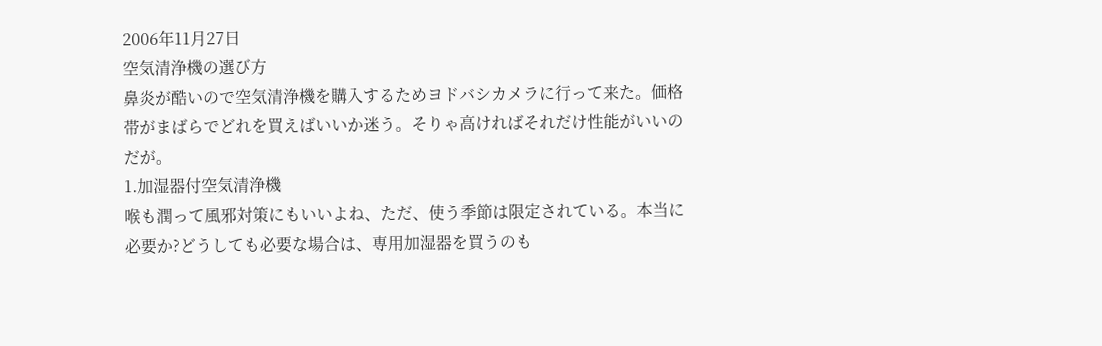2006年11月27日
空気清浄機の選び方
鼻炎が酷いので空気清浄機を購入するためヨドバシカメラに行って来た。価格帯がまばらでどれを買えばいいか迷う。そりゃ高ければそれだけ性能がいいのだが。
1.加湿器付空気清浄機
喉も潤って風邪対策にもいいよね、ただ、使う季節は限定されている。本当に必要か?どうしても必要な場合は、専用加湿器を買うのも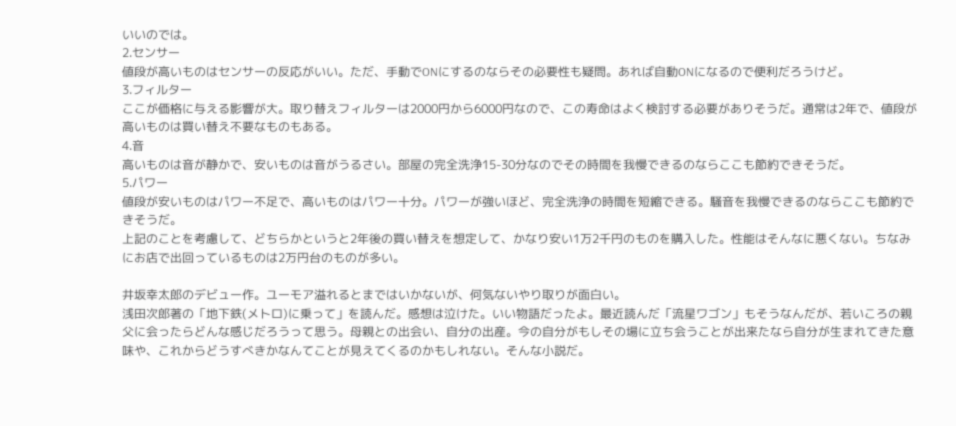いいのでは。
2.センサー
値段が高いものはセンサーの反応がいい。ただ、手動でONにするのならその必要性も疑問。あれば自動ONになるので便利だろうけど。
3.フィルター
ここが価格に与える影響が大。取り替えフィルターは2000円から6000円なので、この寿命はよく検討する必要がありそうだ。通常は2年で、値段が高いものは買い替え不要なものもある。
4.音
高いものは音が静かで、安いものは音がうるさい。部屋の完全洗浄15-30分なのでその時間を我慢できるのならここも節約できそうだ。
5.パワー
値段が安いものはパワー不足で、高いものはパワー十分。パワーが強いほど、完全洗浄の時間を短縮できる。騒音を我慢できるのならここも節約できそうだ。
上記のことを考慮して、どちらかというと2年後の買い替えを想定して、かなり安い1万2千円のものを購入した。性能はそんなに悪くない。ちなみにお店で出回っているものは2万円台のものが多い。

井坂幸太郎のデビュー作。ユーモア溢れるとまではいかないが、何気ないやり取りが面白い。
浅田次郎著の「地下鉄(メトロ)に乗って」を読んだ。感想は泣けた。いい物語だったよ。最近読んだ「流星ワゴン」もそうなんだが、若いころの親父に会ったらどんな感じだろうって思う。母親との出会い、自分の出産。今の自分がもしその場に立ち会うことが出来たなら自分が生まれてきた意味や、これからどうすべきかなんてことが見えてくるのかもしれない。そんな小説だ。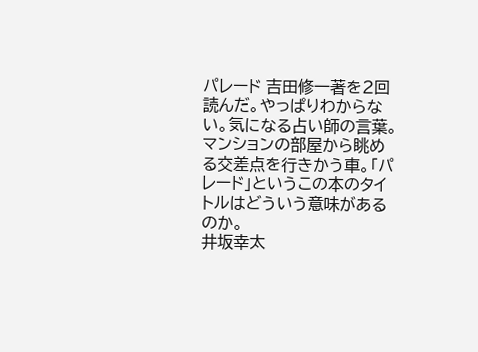パレード 吉田修一著を2回読んだ。やっぱりわからない。気になる占い師の言葉。マンションの部屋から眺める交差点を行きかう車。「パレード」というこの本のタイトルはどういう意味があるのか。
井坂幸太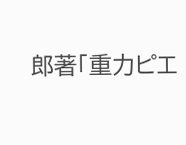郎著「重力ピエ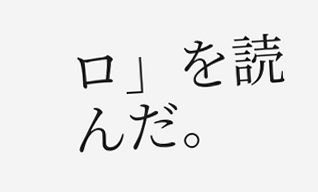ロ」を読んだ。